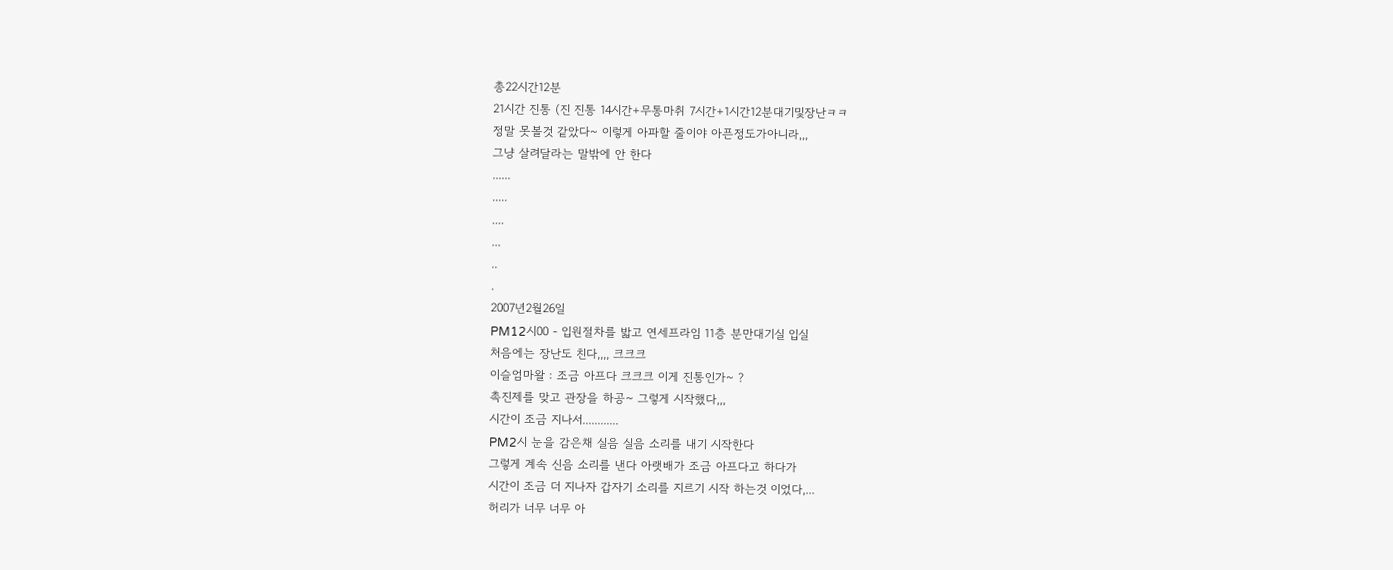총22시간12분
21시간 진통 (진 진통 14시간+무통마취 7시간+1시간12분대기및장난ㅋㅋ
정말 못볼것 같았다~ 이렇게 아파할 줄이야 아픈정도가아니라,,,
그냥 살려달라는 말밖에 안 한다
......
.....
....
...
..
.
2007년2월26일
PM12시00 - 입원절차를 밟고 연세프라임 11층 분만대기실 입실
처음에는 장난도 친다,,,, 크크크
이슬엄마왈 : 조금 아프다 크크크 이게 진통인가~ ?
촉진제를 맞고 관장을 하공~ 그렇게 시작했다,,,
시간이 조금 지나서............
PM2시 눈을 감은채 실음 실음 소리를 내기 시작한다
그렇게 계속 신음 소리를 낸다 아랫배가 조금 아프다고 하다가
시간이 조금 더 지나자 갑자기 소리를 지르기 시작 하는것 이었다,...
허리가 너무 너무 아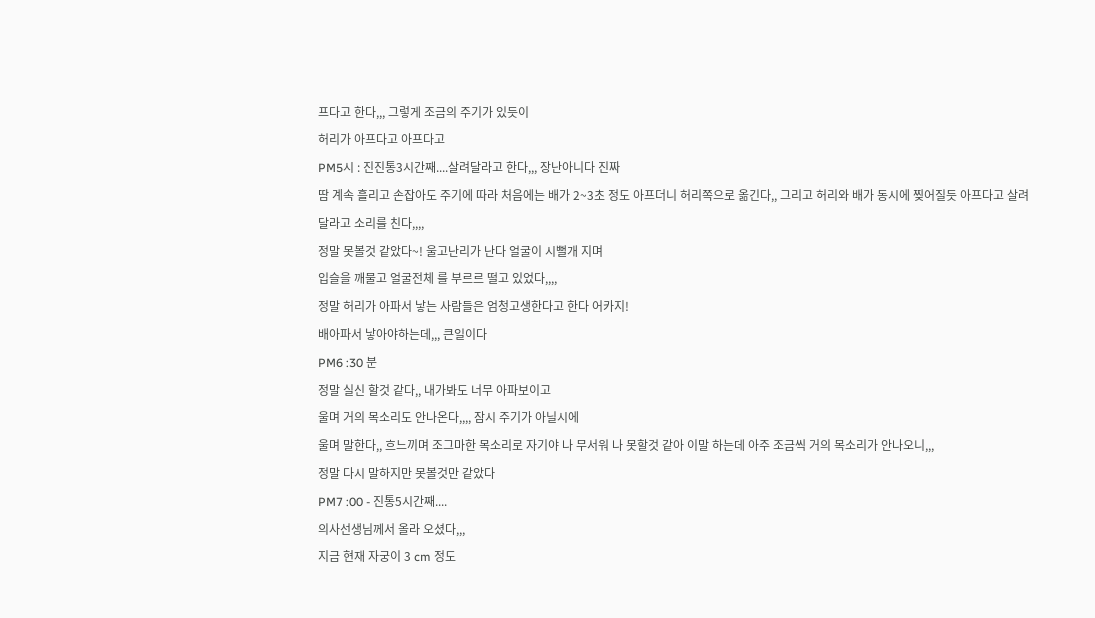프다고 한다,,, 그렇게 조금의 주기가 있듯이
허리가 아프다고 아프다고
PM5시 : 진진통3시간째....살려달라고 한다,,, 장난아니다 진짜
땀 계속 흘리고 손잡아도 주기에 따라 처음에는 배가 2~3초 정도 아프더니 허리쪽으로 옮긴다,, 그리고 허리와 배가 동시에 찢어질듯 아프다고 살려달라고 소리를 친다,,,,
정말 못볼것 같았다~! 울고난리가 난다 얼굴이 시뻘개 지며
입슬을 깨물고 얼굴전체 를 부르르 떨고 있었다,,,,
정말 허리가 아파서 낳는 사람들은 엄청고생한다고 한다 어카지!
배아파서 낳아야하는데,,, 큰일이다
PM6 :30 분
정말 실신 할것 같다,, 내가봐도 너무 아파보이고
울며 거의 목소리도 안나온다,,,, 잠시 주기가 아닐시에
울며 말한다,, 흐느끼며 조그마한 목소리로 자기야 나 무서워 나 못할것 같아 이말 하는데 아주 조금씩 거의 목소리가 안나오니,,,
정말 다시 말하지만 못볼것만 같았다
PM7 :00 - 진통5시간째....
의사선생님께서 올라 오셨다,,,
지금 현재 자궁이 3 cm 정도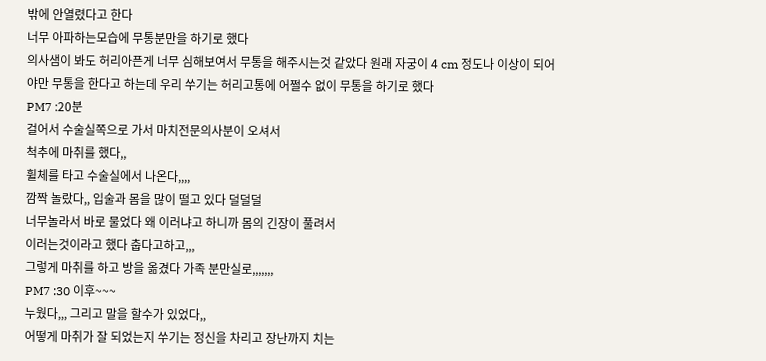밖에 안열렸다고 한다
너무 아파하는모습에 무통분만을 하기로 했다
의사샘이 봐도 허리아픈게 너무 심해보여서 무통을 해주시는것 같았다 원래 자궁이 4 cm 정도나 이상이 되어야만 무통을 한다고 하는데 우리 쑤기는 허리고통에 어쩔수 없이 무통을 하기로 했다
PM7 :20분
걸어서 수술실쪽으로 가서 마치전문의사분이 오셔서
척추에 마취를 했다,,
휠체를 타고 수술실에서 나온다,,,,
깜짝 놀랐다,, 입술과 몸을 많이 떨고 있다 덜덜덜
너무놀라서 바로 물었다 왜 이러냐고 하니까 몸의 긴장이 풀려서
이러는것이라고 했다 춥다고하고,,,
그렇게 마취를 하고 방을 옮겼다 가족 분만실로,,,,,,,
PM7 :30 이후~~~
누웠다,,, 그리고 말을 할수가 있었다,,
어떻게 마취가 잘 되었는지 쑤기는 정신을 차리고 장난까지 치는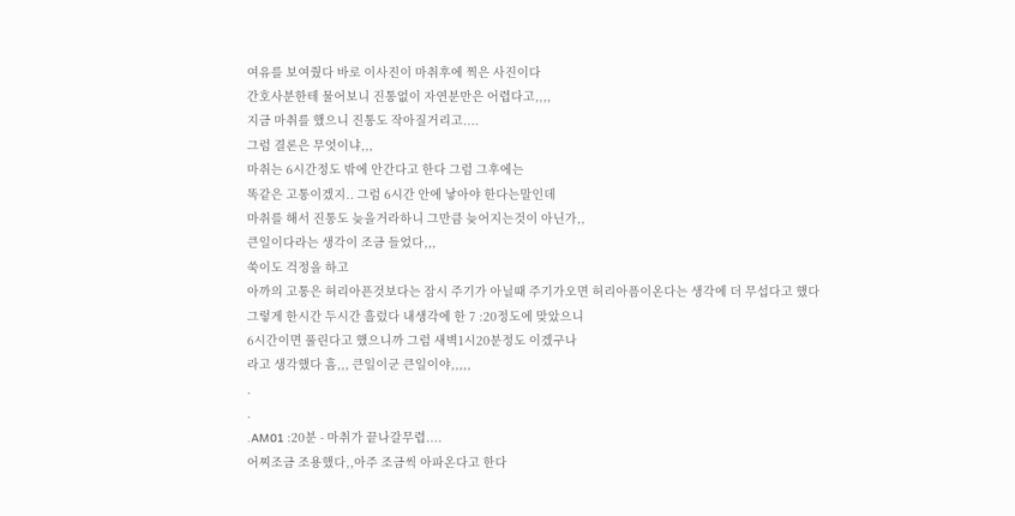여유를 보여줬다 바로 이사진이 마취후에 찍은 사진이다
간호사분한테 물어보니 진통없이 자연분만은 어렵다고,,,,
지금 마취를 했으니 진통도 작아질거리고....
그럼 결론은 무엇이냐,,,
마취는 6시간정도 밖에 안간다고 한다 그럼 그후에는
똑같은 고통이겠지.. 그럼 6시간 안에 낳아야 한다는말인데
마취를 해서 진통도 늦을거라하니 그만큼 늦어지는것이 아닌가,,
큰일이다라는 생각이 조금 들었다,,,
쑥이도 걱정을 하고
아까의 고통은 허리아픈것보다는 잠시 주기가 아닐때 주기가오면 허리아픔이온다는 생각에 더 무섭다고 했다
그렇게 한시간 두시간 흘렀다 내생각에 한 7 :20정도에 맞았으니
6시간이면 풀린다고 했으니까 그럼 새벽1시20분정도 이겠구나
라고 생각했다 흠,,, 큰일이군 큰일이야,,,,,
.
.
.AM01 :20분 - 마취가 끝나갈무렵....
어찌조금 조용했다,,아주 조금씩 아파온다고 한다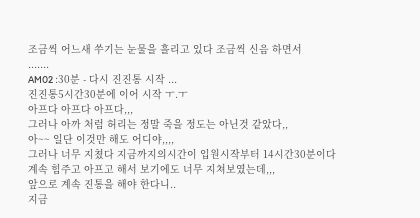조금씩 어느새 쑤기는 눈물을 흘리고 있다 조금씩 신음 하면서
.......
AM02 :30분 - 다시 진진통 시작 ...
진진통5시간30분에 이어 시작 ㅜ.ㅜ
아프다 아프다 아프다,,,
그러나 아까 처럼 허리는 정말 죽을 정도는 아닌것 같았다,,
아~~ 일단 이것만 해도 어디야,,,,
그러나 너무 지쳤다 지금까지의시간이 입원시작부터 14시간30분이다
계속 힘주고 아프고 해서 보기에도 너무 지쳐보였는데,,,
앞으로 계속 진통을 해야 한다니..
지금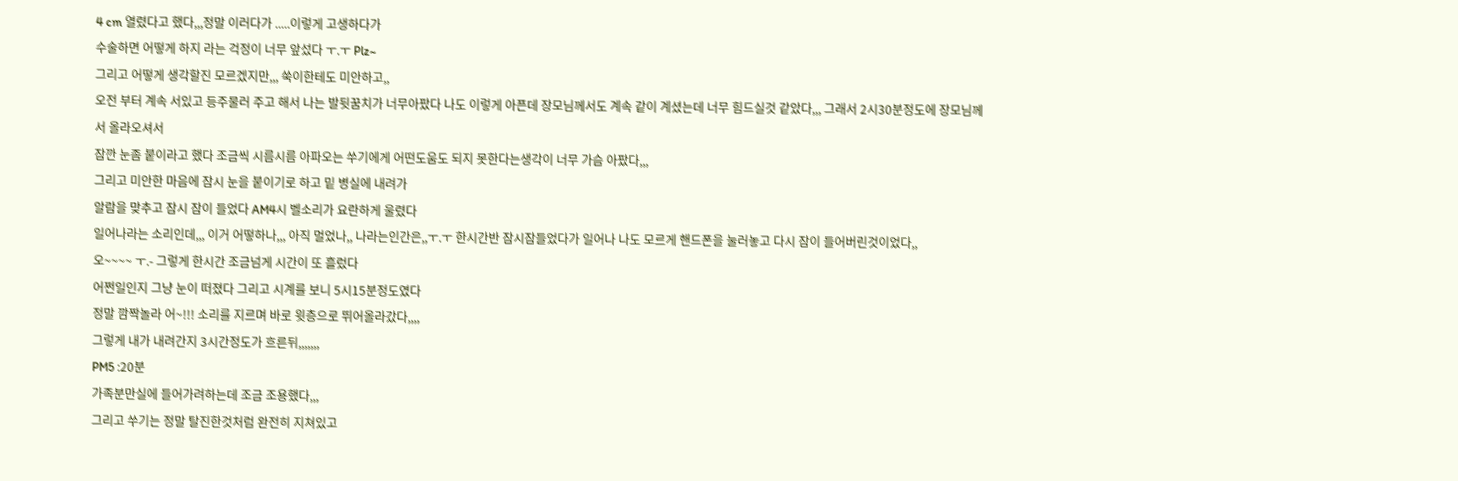4 cm 열렸다고 했다,,,정말 이러다가 .....이렇게 고생하다가
수술하면 어떻게 하지 라는 걱정이 너무 앞섰다 ㅜ.ㅜ Plz~
그리고 어떻게 생각할진 모르겠지만,,, 쑥이한테도 미안하고,,
오전 부터 계속 서있고 등주물러 주고 해서 나는 발뒷꿈치가 너무아팠다 나도 이렇게 아픈데 장모님께서도 계속 같이 계셨는데 너무 힘드실것 같았다,,, 그래서 2시30분정도에 장모님께서 올라오셔서
잠깐 눈좀 붙이라고 했다 조금씩 시름시름 아파오는 쑤기에게 어떤도움도 되지 못한다는생각이 너무 가슴 아팠다,,,
그리고 미안한 마음에 잠시 눈을 붙이기로 하고 밑 병실에 내려가
알람을 맞추고 잠시 잠이 들었다 AM4시 벨소리가 요란하게 울렸다
일어나라는 소리인데,,, 이거 어떻하나,,, 아직 멀었나,, 나라는인간은,,ㅜ.ㅜ 한시간반 잠시잠들었다가 일어나 나도 모르게 핸드폰을 눌러놓고 다시 잠이 들어버린것이었다,,
오~~~~ ㅜ.- 그렇게 한시간 조금넘게 시간이 또 흘렀다
어쩐일인지 그냥 눈이 떠졌다 그리고 시계를 보니 5시15분정도였다
정말 깜짝놀라 어~!!! 소리를 지르며 바로 윗층으로 뛰어올라갔다,,,,
그렇게 내가 내려간지 3시간정도가 흐른뒤,,,,,,,
PM5 :20분
가족분만실에 들어가려하는데 조금 조용했다,,,
그리고 쑤기는 정말 탈진한것처럼 완전히 지쳐있고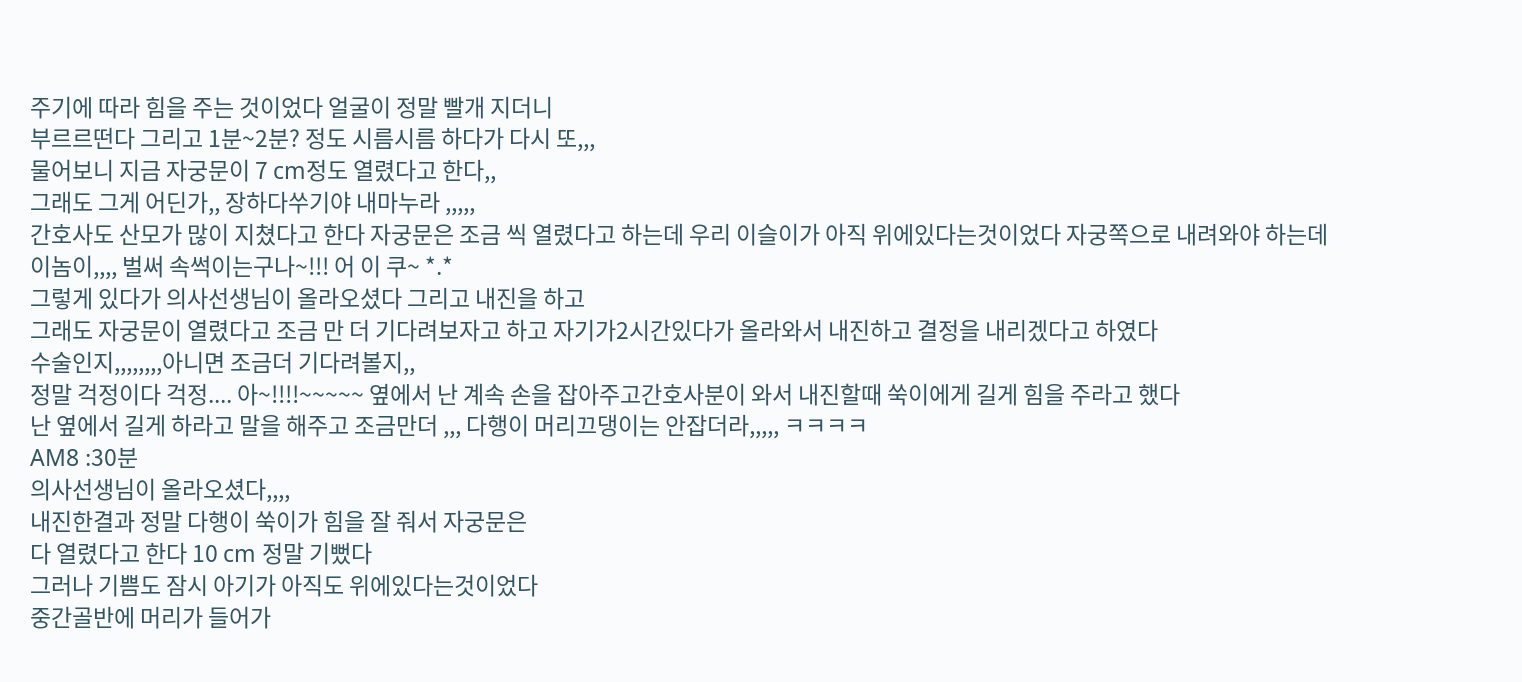주기에 따라 힘을 주는 것이었다 얼굴이 정말 빨개 지더니
부르르떤다 그리고 1분~2분? 정도 시름시름 하다가 다시 또,,,
물어보니 지금 자궁문이 7 cm정도 열렸다고 한다,,
그래도 그게 어딘가,, 장하다쑤기야 내마누라 ,,,,,
간호사도 산모가 많이 지쳤다고 한다 자궁문은 조금 씩 열렸다고 하는데 우리 이슬이가 아직 위에있다는것이었다 자궁쪽으로 내려와야 하는데 이놈이,,,, 벌써 속썩이는구나~!!! 어 이 쿠~ *.*
그렇게 있다가 의사선생님이 올라오셨다 그리고 내진을 하고
그래도 자궁문이 열렸다고 조금 만 더 기다려보자고 하고 자기가2시간있다가 올라와서 내진하고 결정을 내리겠다고 하였다
수술인지,,,,,,,,아니면 조금더 기다려볼지,,
정말 걱정이다 걱정.... 아~!!!!~~~~~ 옆에서 난 계속 손을 잡아주고간호사분이 와서 내진할때 쑥이에게 길게 힘을 주라고 했다
난 옆에서 길게 하라고 말을 해주고 조금만더 ,,, 다행이 머리끄댕이는 안잡더라,,,,, ㅋㅋㅋㅋ
AM8 :30분
의사선생님이 올라오셨다,,,,
내진한결과 정말 다행이 쑥이가 힘을 잘 줘서 자궁문은
다 열렸다고 한다 10 cm 정말 기뻤다
그러나 기쁨도 잠시 아기가 아직도 위에있다는것이었다
중간골반에 머리가 들어가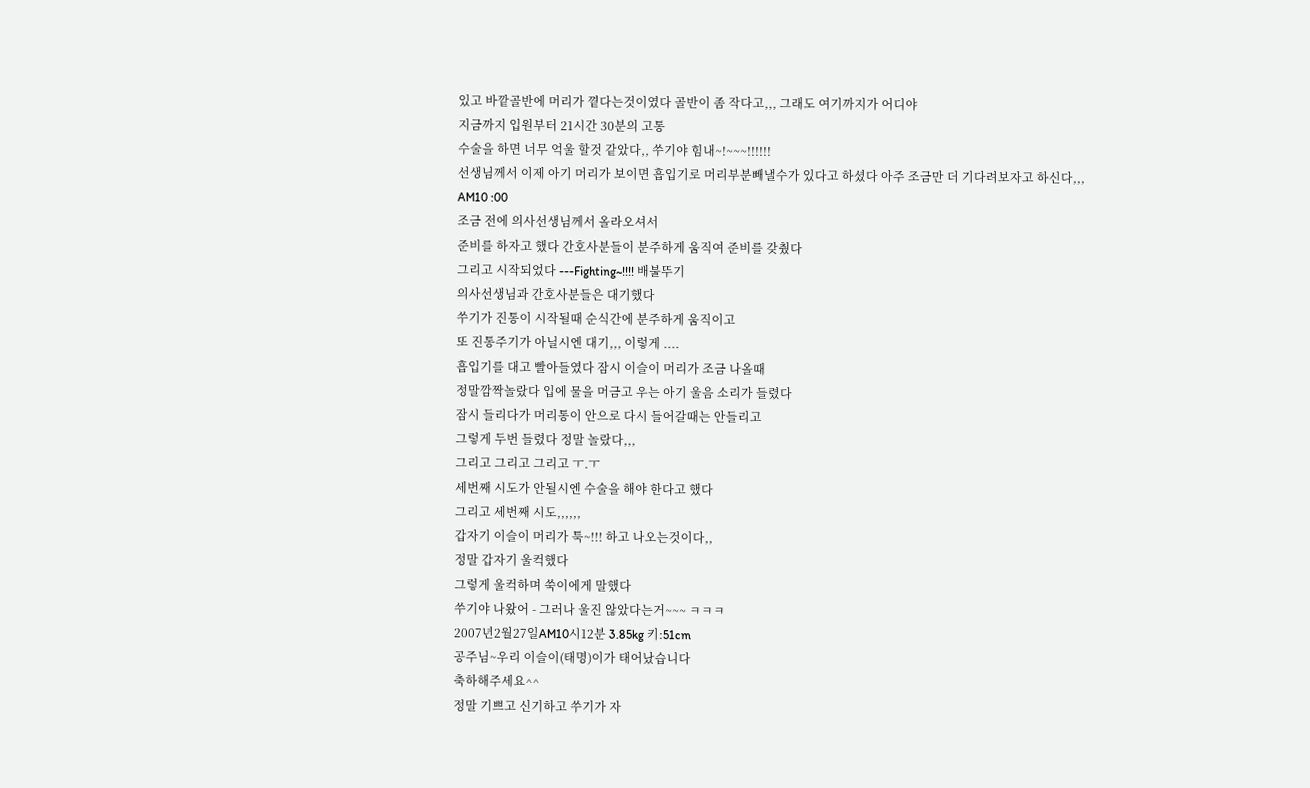있고 바깥골반에 머리가 꼍다는것이였다 골반이 좀 작다고,,, 그래도 여기까지가 어디야
지금까지 입원부터 21시간 30분의 고통
수술을 하면 너무 억울 할것 같았다,, 쑤기야 힘내~!~~~!!!!!!
선생님께서 이제 아기 머리가 보이면 흡입기로 머리부분빼낼수가 있다고 하셨다 아주 조금만 더 기다려보자고 하신다,,,
AM10 :00
조금 전에 의사선생님께서 올라오셔서
준비를 하자고 했다 간호사분들이 분주하게 움직여 준비를 갖췄다
그리고 시작되었다 ---Fighting~!!!! 배불뚜기
의사선생님과 간호사분들은 대기했다
쑤기가 진통이 시작될때 순식간에 분주하게 움직이고
또 진통주기가 아닐시엔 대기,,, 이렇게 ....
흡입기를 대고 빨아들였다 잠시 이슬이 머리가 조금 나올때
정말깜짝놀랐다 입에 물을 머금고 우는 아기 울음 소리가 들렸다
잠시 들리다가 머리통이 안으로 다시 들어갈때는 안들리고
그렇게 두번 들렸다 정말 놀랐다,,,
그리고 그리고 그리고 ㅜ.ㅜ
세번째 시도가 안될시엔 수술을 해야 한다고 했다
그리고 세번째 시도,,,,,,
갑자기 이슬이 머리가 툭~!!! 하고 나오는것이다,,
정말 갑자기 울컥했다
그렇게 울컥하며 쑥이에게 말했다
쑤기야 나왔어 - 그러나 울진 않았다는거~~~ ㅋㅋㅋ
2007년2월27일AM10시12분 3.85kg 키:51cm
공주님~우리 이슬이(태명)이가 태어났습니다
축하해주세요^^
정말 기쁘고 신기하고 쑤기가 자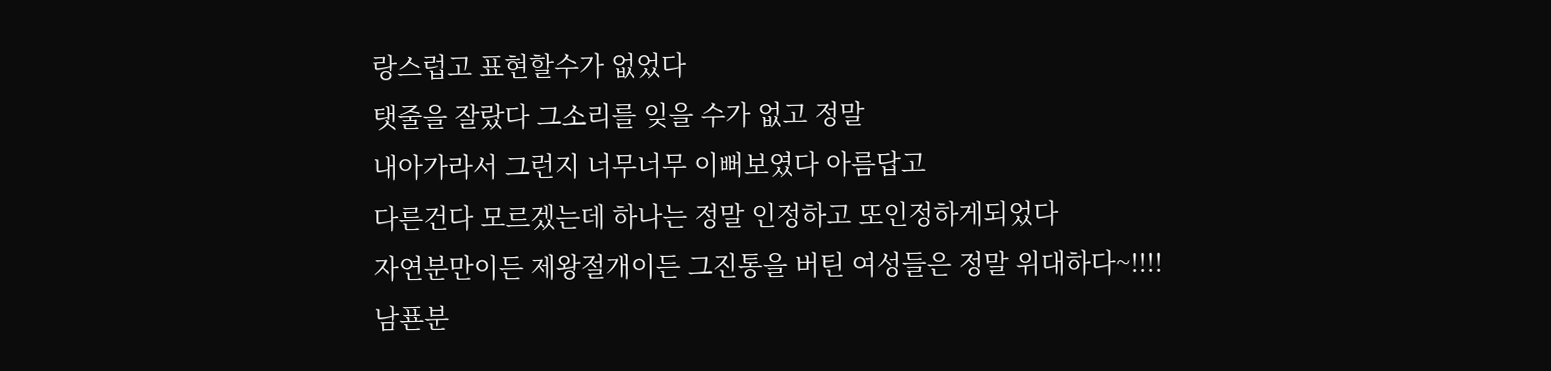랑스럽고 표현할수가 없었다
탯줄을 잘랐다 그소리를 잊을 수가 없고 정말
내아가라서 그런지 너무너무 이뻐보였다 아름답고
다른건다 모르겠는데 하나는 정말 인정하고 또인정하게되었다
자연분만이든 제왕절개이든 그진통을 버틴 여성들은 정말 위대하다~!!!!
남푠분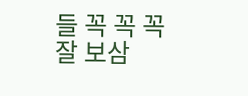들 꼭 꼭 꼭 잘 보삼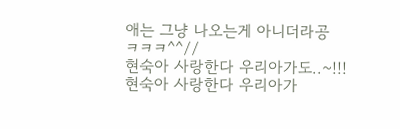애는 그냥 나오는게 아니더라공
ㅋㅋㅋ^^//
현숙아 사랑한다 우리아가도..~!!!
현숙아 사랑한다 우리아가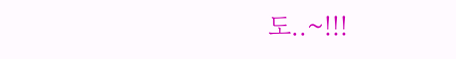도..~!!!